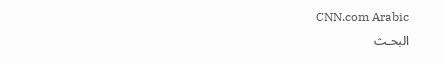CNN.com Arabic
البحـث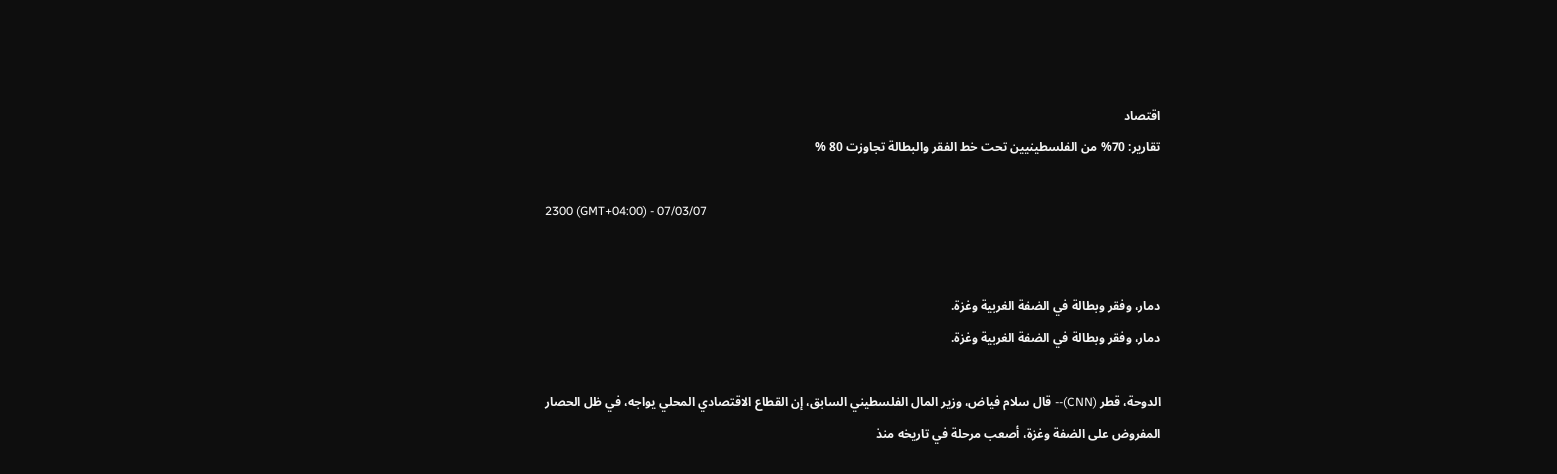اقتصاد
تقارير: 70% من الفلسطينيين تحت خط الفقر والبطالة تجاوزت 80 %

2300 (GMT+04:00) - 07/03/07


دمار، وفقر وبطالة في الضفة الغربية وغزة.
دمار، وفقر وبطالة في الضفة الغربية وغزة.

الدوحة، قطر (CNN)-- قال سلام فياض، وزير المال الفلسطيني السابق، إن القطاع الاقتصادي المحلي يواجه، في ظل الحصار المفروض على الضفة وغزة، أصعب مرحلة في تاريخه منذ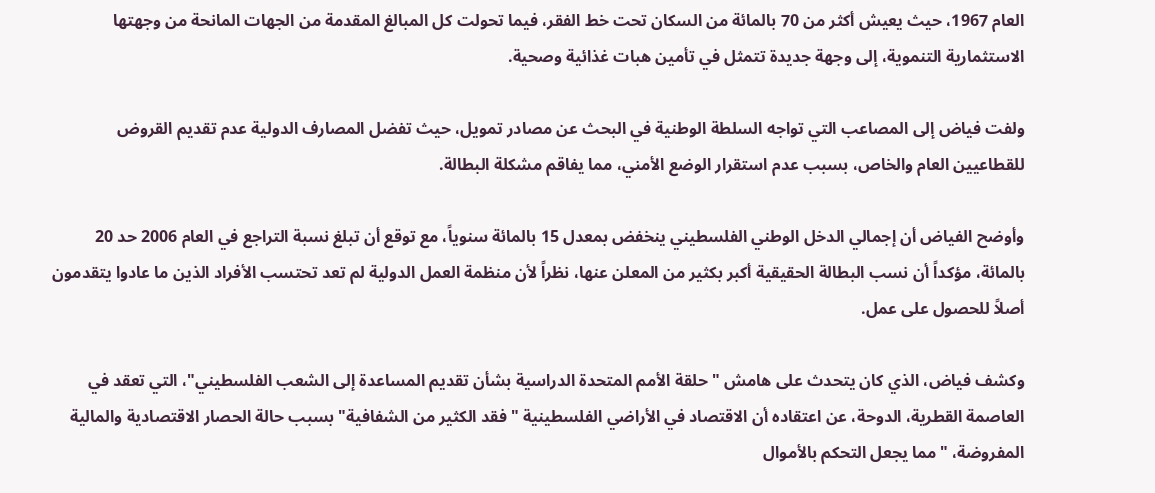العام 1967، حيث يعيش أكثر من 70 بالمائة من السكان تحت خط الفقر، فيما تحولت كل المبالغ المقدمة من الجهات المانحة من وجهتها الاستثمارية التنموية، إلى وجهة جديدة تتمثل في تأمين هبات غذائية وصحية.

ولفت فياض إلى المصاعب التي تواجه السلطة الوطنية في البحث عن مصادر تمويل، حيث تفضل المصارف الدولية عدم تقديم القروض للقطاعيين العام والخاص، بسبب عدم استقرار الوضع الأمني، مما يفاقم مشكلة البطالة.

وأوضح الفياض أن إجمالي الدخل الوطني الفلسطيني ينخفض بمعدل 15 بالمائة سنوياً، مع توقع أن تبلغ نسبة التراجع في العام 2006 حد 20 بالمائة، مؤكداً أن نسب البطالة الحقيقية أكبر بكثير من المعلن عنها، نظراً لأن منظمة العمل الدولية لم تعد تحتسب الأفراد الذين ما عادوا يتقدمون أصلاً للحصول على عمل.

وكشف فياض، الذي كان يتحدث على هامش "حلقة الأمم المتحدة الدراسية بشأن تقديم المساعدة إلى الشعب الفلسطيني"، التي تعقد في العاصمة القطرية، الدوحة، عن اعتقاده أن الاقتصاد في الأراضي الفلسطينية "فقد الكثير من الشفافية" بسبب حالة الحصار الاقتصادية والمالية المفروضة، "مما يجعل التحكم بالأموال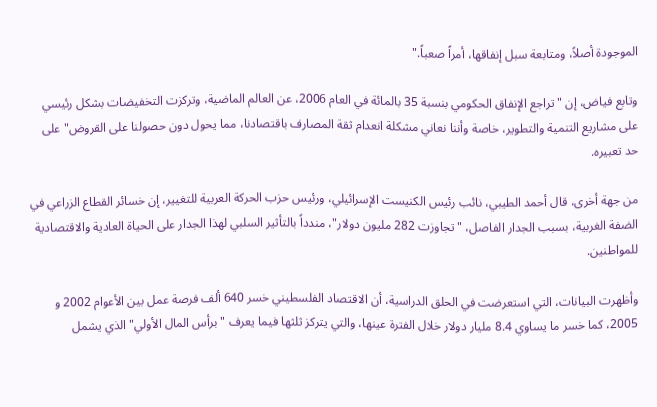الموجودة أصلاً، ومتابعة سبل إنفاقها، أمراً صعباً."

وتابع فياض، إن "تراجع الإنفاق الحكومي بنسبة 35 بالمائة في العام 2006، عن العالم الماضية، وتركزت التخفيضات بشكل رئيسي على مشاريع التنمية والتطوير، خاصة وأننا نعاني مشكلة انعدام ثقة المصارف باقتصادنا، مما يحول دون حصولنا على القروض" على حد تعبيره.

من جهة أخرى، قال أحمد الطيبي، نائب رئيس الكنيست الإسرائيلي، ورئيس حزب الحركة العربية للتغيير، إن خسائر القطاع الزراعي في الضفة الغربية، بسبب الجدار الفاصل، "تجاوزت 282 مليون دولار"، مندداً بالتأثير السلبي لهذا الجدار على الحياة العادية والاقتصادية للمواطنين.

وأظهرت البيانات، التي استعرضت في الحلق الدراسية، أن الاقتصاد الفلسطيني خسر 640 ألف فرصة عمل بين الأعوام 2002 و 2005، كما خسر ما يساوي 8.4 مليار دولار خلال الفترة عينها، والتي يتركز ثلثها فيما يعرف "برأس المال الأولي" الذي يشمل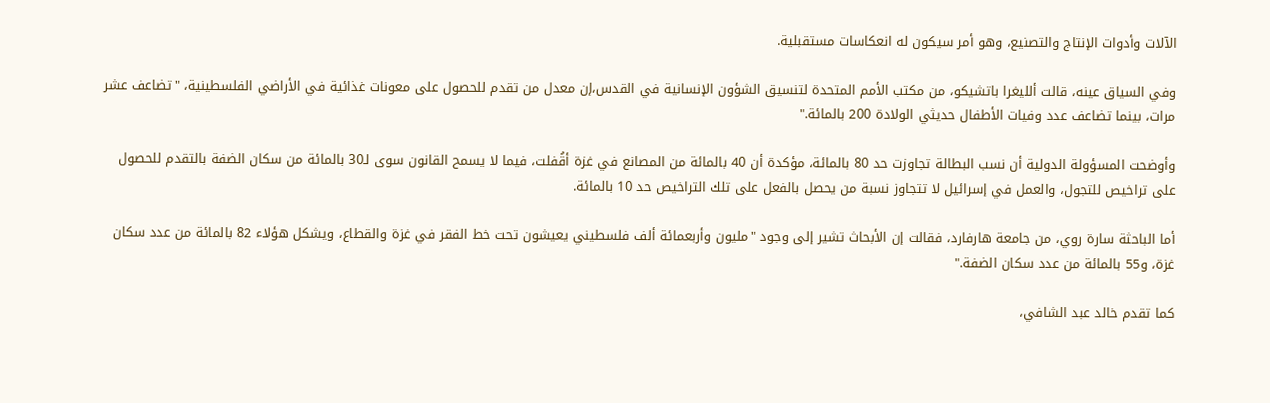الآلات وأدوات الإنتاج والتصنيع، وهو أمر سيكون له انعكاسات مستقبلية.

وفي السياق عينه، قالت ألليغرا باتشيكو، من مكتب الأمم المتحدة لتنسيق الشؤون الإنسانية في القدس،إن معدل من تقدم للحصول على معونات غذائية في الأراضي الفلسطينية، "تضاعف عشر مرات، بينما تضاعف عدد وفيات الأطفال حديثي الولادة 200 بالمائة."

وأوضحت المسؤولة الدولية أن نسب البطالة تجاوزت حد 80 بالمائة، مؤكدة أن 40 بالمائة من المصانع في غزة أقُفلت، فيما لا يسمح القانون سوى لـ30 بالمائة من سكان الضفة بالتقدم للحصول على تراخيص للتجول، والعمل في إسرائيل لا تتجاوز نسبة من يحصل بالفعل على تلك التراخيص حد 10 بالمائة.

أما الباحثة سارة روي، من جامعة هارفارد، فقالت إن الأبحاث تشير إلى وجود "مليون وأربعمائة ألف فلسطيني يعيشون تحت خط الفقر في غزة والقطاع، ويشكل هؤلاء 82 بالمائة من عدد سكان غزة، و55 بالمائة من عدد سكان الضفة."

كما تقدم خالد عبد الشافي،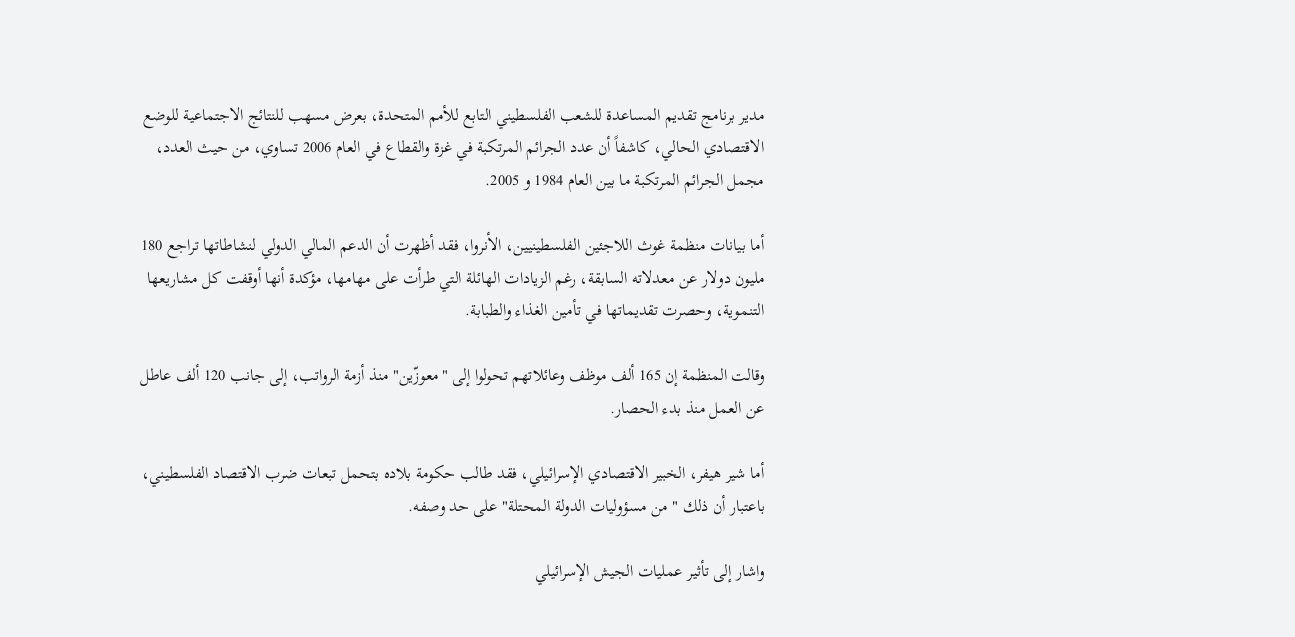مدير برنامج تقديم المساعدة للشعب الفلسطيني التابع للأمم المتحدة، بعرض مسهب للنتائج الاجتماعية للوضع الاقتصادي الحالي، كاشفاً أن عدد الجرائم المرتكبة في غزة والقطاع في العام 2006 تساوي، من حيث العدد، مجمل الجرائم المرتكبة ما بين العام 1984 و 2005.

أما بيانات منظمة غوث اللاجئين الفلسطينيين، الأنروا، فقد أظهرت أن الدعم المالي الدولي لنشاطاتها تراجع 180 مليون دولار عن معدلاته السابقة، رغم الزيادات الهائلة التي طرأت على مهامها، مؤكدة أنها أوقفت كل مشاريعها التنموية، وحصرت تقديماتها في تأمين الغذاء والطبابة.

وقالت المنظمة إن 165 ألف موظف وعائلاتهم تحولوا إلى "معوزّين" منذ أزمة الرواتب، إلى جانب 120 ألف عاطل عن العمل منذ بدء الحصار.

أما شير هيفر، الخبير الاقتصادي الإسرائيلي، فقد طالب حكومة بلاده بتحمل تبعات ضرب الاقتصاد الفلسطيني، باعتبار أن ذلك " من مسؤوليات الدولة المحتلة" على حد وصفه.

واشار إلى تأثير عمليات الجيش الإسرائيلي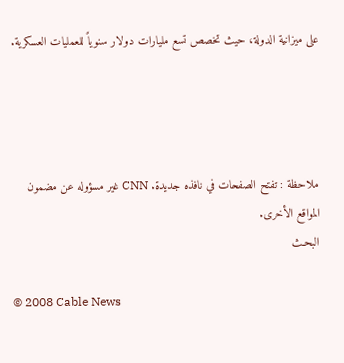على ميزانية الدولة، حيث تخصص تسع مليارات دولار سنوياً للعمليات العسكرية.




ملاحظة : تفتح الصفحات في نافذه جديدة. CNN غير مسؤوله عن مضمون المواقع الأخرى.
البحـث

© 2008 Cable News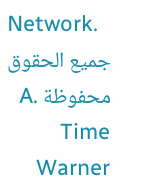Network.
جميع الحقوق محفوظة .A Time Warner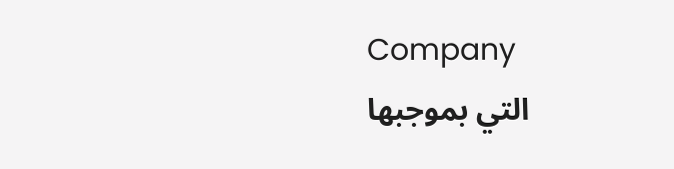Company
التي بموجبها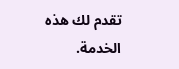تقدم لك هذه الخدمة.